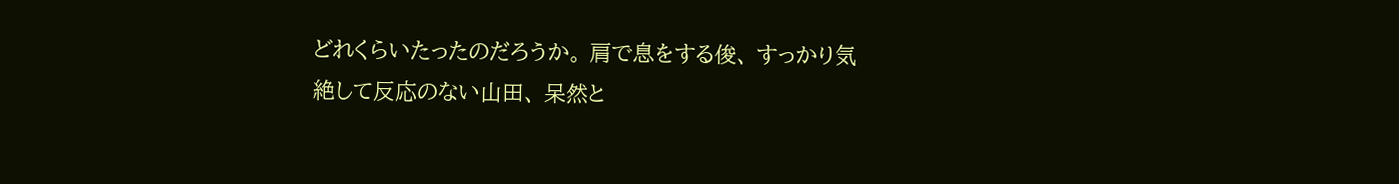どれくらいたったのだろうか。 肩で息をする俊、 すっかり気絶して反応のない山田、 呆然と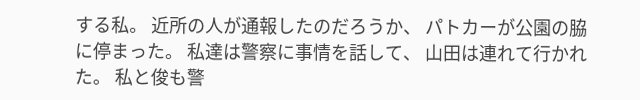する私。 近所の人が通報したのだろうか、 パトカーが公園の脇に停まった。 私達は警察に事情を話して、 山田は連れて行かれた。 私と俊も警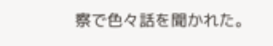察で色々話を聞かれた。